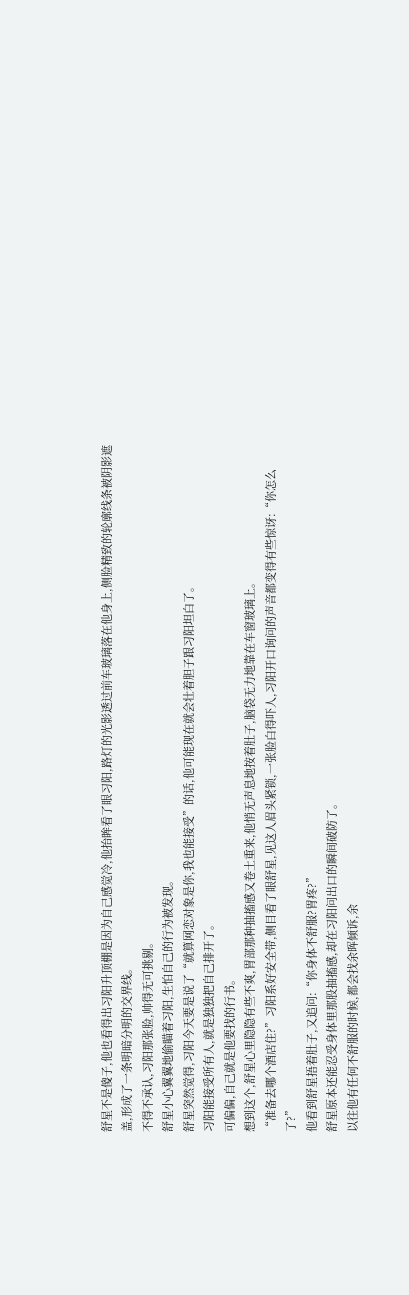舒星不是傻子,他也看得出习阳升顶棚是因为自己感觉冷,他抬眸看了眼习阳,路灯的光影透过前车玻璃落在他身上,侧脸精致的轮廓线条被阴影遮盖,形成了一条明暗分明的交界线。
不得不承认,习阳那张脸,帅得无可挑剔。
舒星小心翼翼地偷瞄着习阳,生怕自己的行为被发现。
舒星突然觉得,习阳今天要是说了“就算网恋对象是你,我也能接受”的话,他可能现在就会壮着胆子跟习阳坦白了。
习阳能接受所有人,就是独独把自己排开了。
可偏偏,自己就是他要找的行书。
想到这个,舒星心里隐隐有些不爽,胃部那种抽搐感又卷土重来,他悄无声息地按着肚子,脑袋无力地靠在车窗玻璃上。
“准备去哪个酒店住?”习阳系好安全带,侧目看了眼舒星,见这人眉头紧锁,一张脸白得吓人,习阳开口询问的声音都变得有些惊讶:“你怎么了?”
他看到舒星捂着肚子,又追问:“你身体不舒服?胃疼?”
舒星原本还能忍受身体里那股抽搐感,却在习阳问出口的瞬间破防了。
以往他有任何不舒服的时候,都会找余晖倾诉,余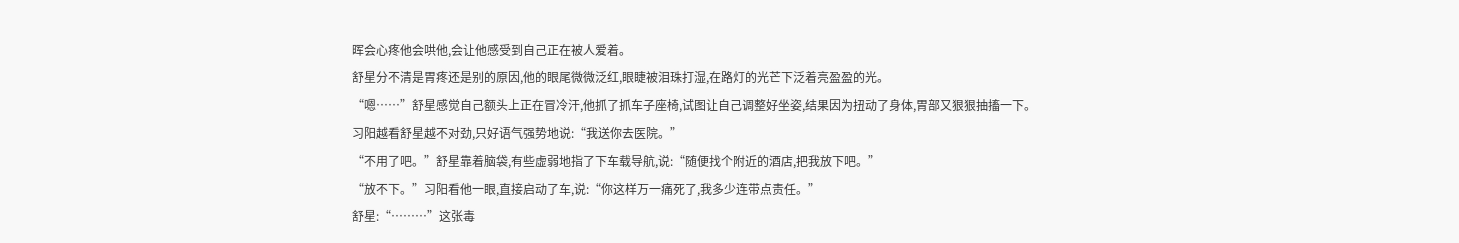晖会心疼他会哄他,会让他感受到自己正在被人爱着。
舒星分不清是胃疼还是别的原因,他的眼尾微微泛红,眼睫被泪珠打湿,在路灯的光芒下泛着亮盈盈的光。
“嗯……”舒星感觉自己额头上正在冒冷汗,他抓了抓车子座椅,试图让自己调整好坐姿,结果因为扭动了身体,胃部又狠狠抽搐一下。
习阳越看舒星越不对劲,只好语气强势地说:“我送你去医院。”
“不用了吧。”舒星靠着脑袋,有些虚弱地指了下车载导航,说:“随便找个附近的酒店,把我放下吧。”
“放不下。”习阳看他一眼,直接启动了车,说:“你这样万一痛死了,我多少连带点责任。”
舒星:“………”这张毒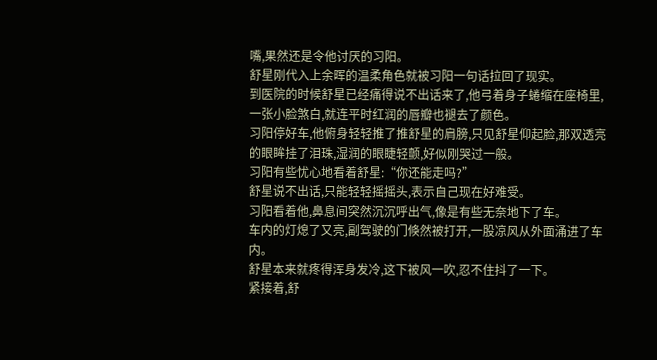嘴,果然还是令他讨厌的习阳。
舒星刚代入上余晖的温柔角色就被习阳一句话拉回了现实。
到医院的时候舒星已经痛得说不出话来了,他弓着身子蜷缩在座椅里,一张小脸煞白,就连平时红润的唇瓣也褪去了颜色。
习阳停好车,他俯身轻轻推了推舒星的肩膀,只见舒星仰起脸,那双透亮的眼眸挂了泪珠,湿润的眼睫轻颤,好似刚哭过一般。
习阳有些忧心地看着舒星:“你还能走吗?”
舒星说不出话,只能轻轻摇摇头,表示自己现在好难受。
习阳看着他,鼻息间突然沉沉呼出气,像是有些无奈地下了车。
车内的灯熄了又亮,副驾驶的门倏然被打开,一股凉风从外面涌进了车内。
舒星本来就疼得浑身发冷,这下被风一吹,忍不住抖了一下。
紧接着,舒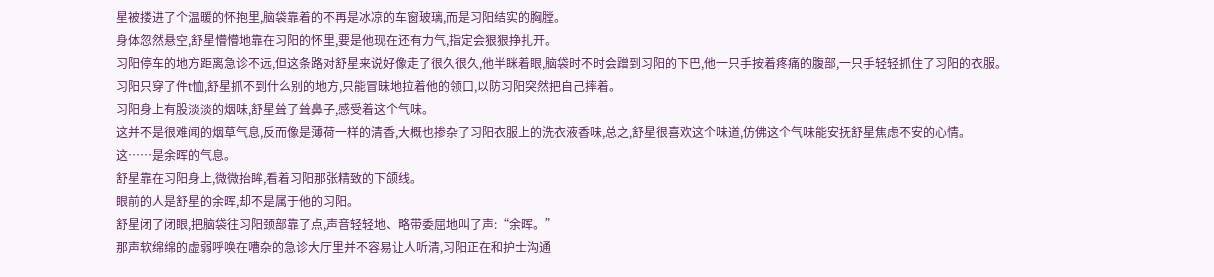星被搂进了个温暖的怀抱里,脑袋靠着的不再是冰凉的车窗玻璃,而是习阳结实的胸膛。
身体忽然悬空,舒星懵懵地靠在习阳的怀里,要是他现在还有力气,指定会狠狠挣扎开。
习阳停车的地方距离急诊不远,但这条路对舒星来说好像走了很久很久,他半眯着眼,脑袋时不时会蹭到习阳的下巴,他一只手按着疼痛的腹部,一只手轻轻抓住了习阳的衣服。
习阳只穿了件t恤,舒星抓不到什么别的地方,只能冒昧地拉着他的领口,以防习阳突然把自己摔着。
习阳身上有股淡淡的烟味,舒星耸了耸鼻子,感受着这个气味。
这并不是很难闻的烟草气息,反而像是薄荷一样的清香,大概也掺杂了习阳衣服上的洗衣液香味,总之,舒星很喜欢这个味道,仿佛这个气味能安抚舒星焦虑不安的心情。
这……是余晖的气息。
舒星靠在习阳身上,微微抬眸,看着习阳那张精致的下颌线。
眼前的人是舒星的余晖,却不是属于他的习阳。
舒星闭了闭眼,把脑袋往习阳颈部靠了点,声音轻轻地、略带委屈地叫了声:“余晖。”
那声软绵绵的虚弱呼唤在嘈杂的急诊大厅里并不容易让人听清,习阳正在和护士沟通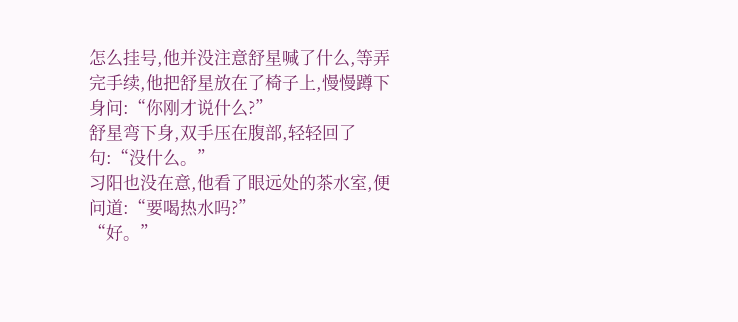怎么挂号,他并没注意舒星喊了什么,等弄完手续,他把舒星放在了椅子上,慢慢蹲下身问:“你刚才说什么?”
舒星弯下身,双手压在腹部,轻轻回了句:“没什么。”
习阳也没在意,他看了眼远处的茶水室,便问道:“要喝热水吗?”
“好。”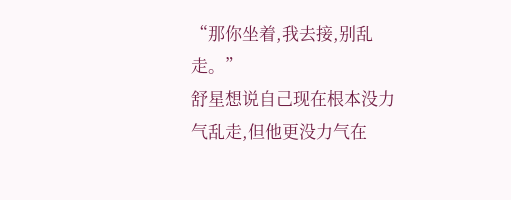“那你坐着,我去接,别乱走。”
舒星想说自己现在根本没力气乱走,但他更没力气在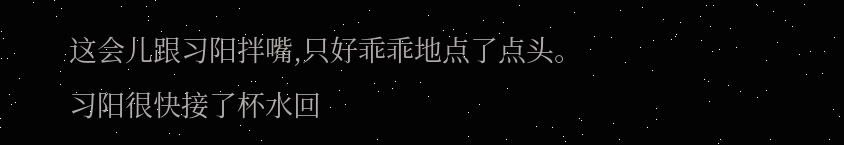这会儿跟习阳拌嘴,只好乖乖地点了点头。
习阳很快接了杯水回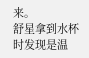来。
舒星拿到水杯时发现是温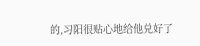的,习阳很贴心地给他兑好了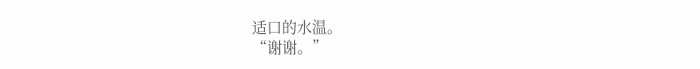适口的水温。
“谢谢。”